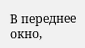В переднее окно,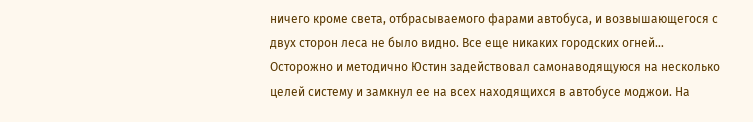ничего кроме света, отбрасываемого фарами автобуса, и возвышающегося с двух сторон леса не было видно. Все еще никаких городских огней… Осторожно и методично Юстин задействовал самонаводящуюся на несколько целей систему и замкнул ее на всех находящихся в автобусе моджои. На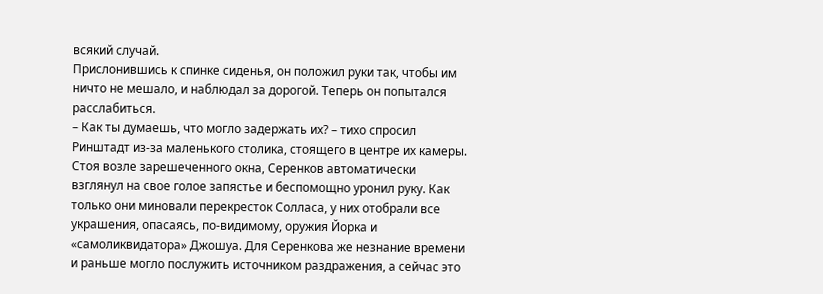всякий случай.
Прислонившись к спинке сиденья, он положил руки так, чтобы им ничто не мешало, и наблюдал за дорогой. Теперь он попытался расслабиться.
– Как ты думаешь, что могло задержать их? – тихо спросил Ринштадт из-за маленького столика, стоящего в центре их камеры.
Стоя возле зарешеченного окна, Серенков автоматически взглянул на свое голое запястье и беспомощно уронил руку. Как только они миновали перекресток Солласа, у них отобрали все украшения, опасаясь, по-видимому, оружия Йорка и «самоликвидатора» Джошуа. Для Серенкова же незнание времени и раньше могло послужить источником раздражения, а сейчас это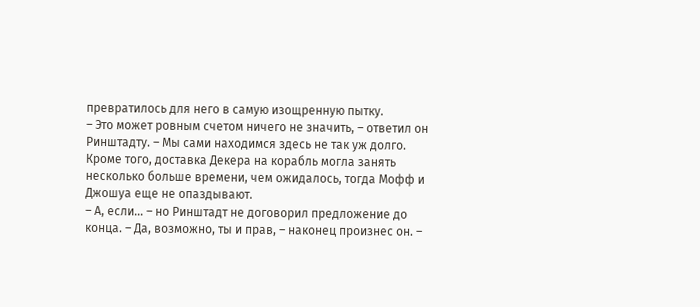превратилось для него в самую изощренную пытку.
– Это может ровным счетом ничего не значить, – ответил он Ринштадту. – Мы сами находимся здесь не так уж долго. Кроме того, доставка Декера на корабль могла занять несколько больше времени, чем ожидалось, тогда Мофф и Джошуа еще не опаздывают.
– А, если… – но Ринштадт не договорил предложение до конца. – Да, возможно, ты и прав, – наконец произнес он. –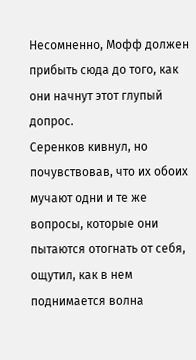Несомненно, Мофф должен прибыть сюда до того, как они начнут этот глупый допрос.
Серенков кивнул, но почувствовав, что их обоих мучают одни и те же вопросы, которые они пытаются отогнать от себя, ощутил, как в нем поднимается волна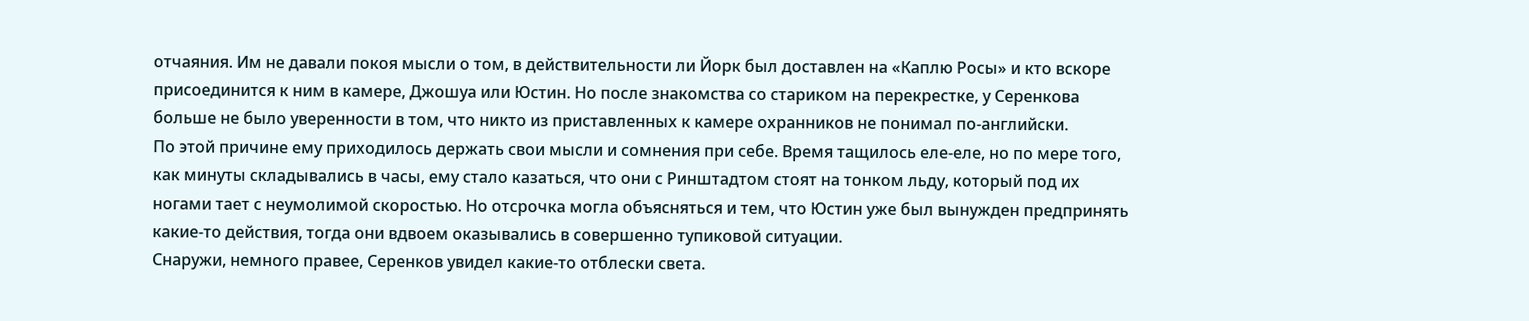отчаяния. Им не давали покоя мысли о том, в действительности ли Йорк был доставлен на «Каплю Росы» и кто вскоре присоединится к ним в камере, Джошуа или Юстин. Но после знакомства со стариком на перекрестке, у Серенкова больше не было уверенности в том, что никто из приставленных к камере охранников не понимал по-английски.
По этой причине ему приходилось держать свои мысли и сомнения при себе. Время тащилось еле-еле, но по мере того, как минуты складывались в часы, ему стало казаться, что они с Ринштадтом стоят на тонком льду, который под их ногами тает с неумолимой скоростью. Но отсрочка могла объясняться и тем, что Юстин уже был вынужден предпринять какие-то действия, тогда они вдвоем оказывались в совершенно тупиковой ситуации.
Снаружи, немного правее, Серенков увидел какие-то отблески света.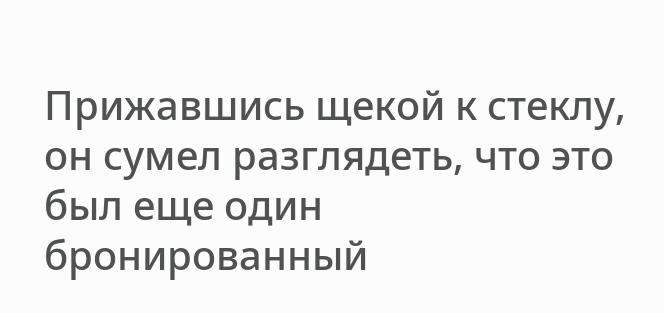Прижавшись щекой к стеклу, он сумел разглядеть, что это был еще один бронированный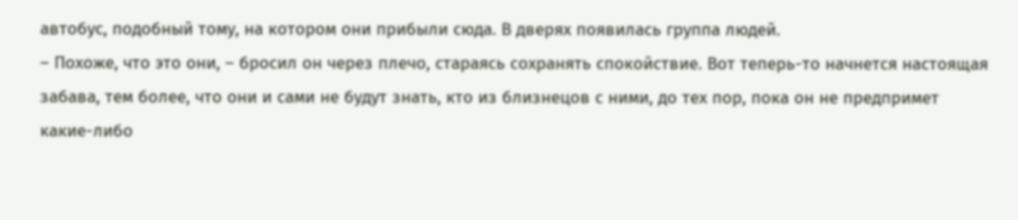автобус, подобный тому, на котором они прибыли сюда. В дверях появилась группа людей.
– Похоже, что это они, – бросил он через плечо, стараясь сохранять спокойствие. Вот теперь-то начнется настоящая забава, тем более, что они и сами не будут знать, кто из близнецов с ними, до тех пор, пока он не предпримет какие-либо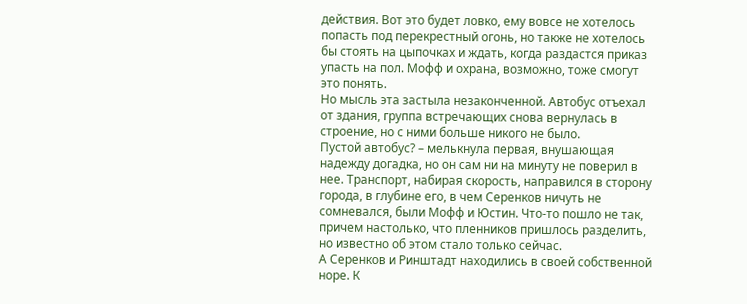действия. Вот это будет ловко, ему вовсе не хотелось попасть под перекрестный огонь, но также не хотелось бы стоять на цыпочках и ждать, когда раздастся приказ упасть на пол. Мофф и охрана, возможно, тоже смогут это понять.
Но мысль эта застыла незаконченной. Автобус отъехал от здания, группа встречающих снова вернулась в строение, но с ними больше никого не было.
Пустой автобус? – мелькнула первая, внушающая надежду догадка, но он сам ни на минуту не поверил в нее. Транспорт, набирая скорость, направился в сторону города, в глубине его, в чем Серенков ничуть не сомневался, были Мофф и Юстин. Что-то пошло не так, причем настолько, что пленников пришлось разделить, но известно об этом стало только сейчас.
А Серенков и Ринштадт находились в своей собственной норе. К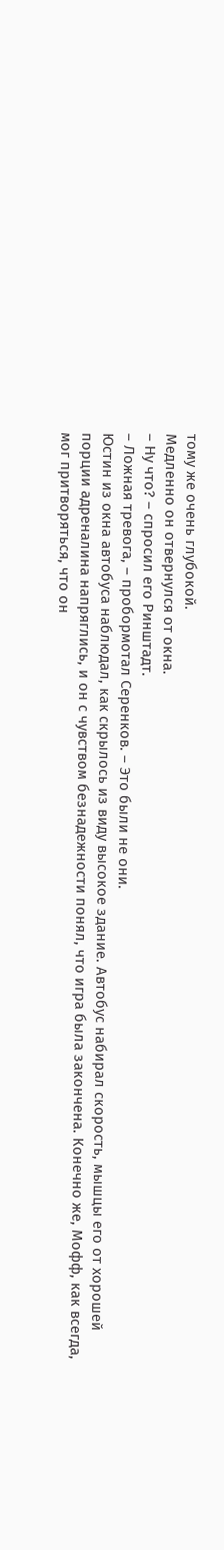тому же очень глубокой.
Медленно он отвернулся от окна.
– Ну что? – спросил его Ринштадт.
– Ложная тревога, – пробормотал Серенков. – Это были не они.
Юстин из окна автобуса наблюдал, как скрылось из виду высокое здание. Автобус набирал скорость, мышцы его от хорошей порции адреналина напряглись, и он с чувством безнадежности понял, что игра была закончена. Конечно же, Мофф, как всегда, мог притворяться, что он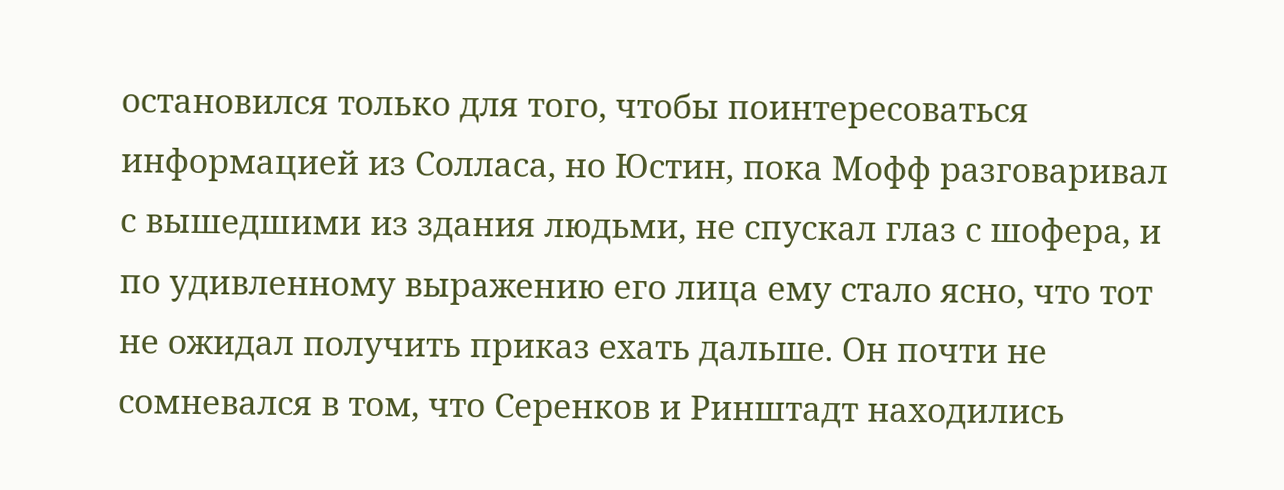остановился только для того, чтобы поинтересоваться информацией из Солласа, но Юстин, пока Мофф разговаривал с вышедшими из здания людьми, не спускал глаз с шофера, и по удивленному выражению его лица ему стало ясно, что тот не ожидал получить приказ ехать дальше. Он почти не сомневался в том, что Серенков и Ринштадт находились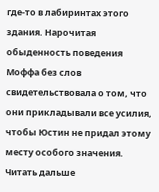где-то в лабиринтах этого здания. Нарочитая обыденность поведения Моффа без слов свидетельствовала о том, что они прикладывали все усилия, чтобы Юстин не придал этому месту особого значения.
Читать дальше